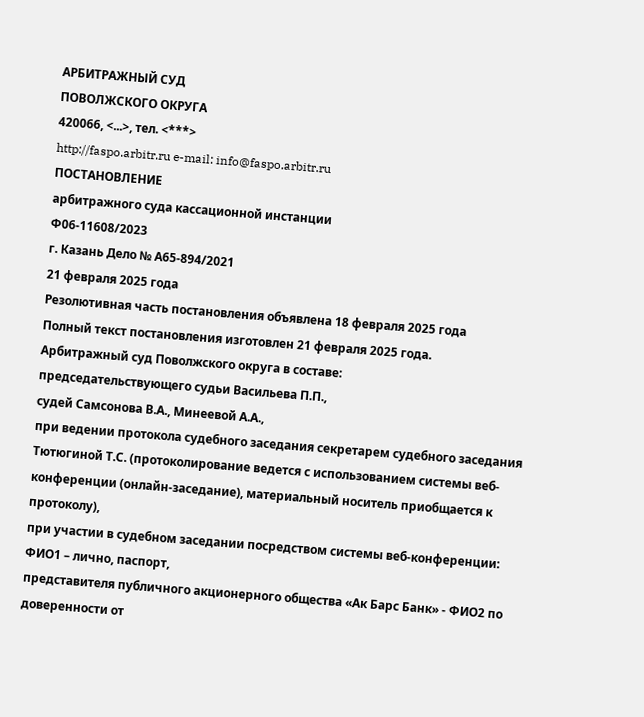АРБИТРАЖНЫЙ СУД
ПОВОЛЖСКОГО ОКРУГА
420066, <...>, тел. <***>
http://faspo.arbitr.ru e-mail: info@faspo.arbitr.ru
ПОСТАНОВЛЕНИЕ
арбитражного суда кассационной инстанции
Ф06-11608/2023
г. Казань Дело № А65-894/2021
21 февраля 2025 года
Резолютивная часть постановления объявлена 18 февраля 2025 года
Полный текст постановления изготовлен 21 февраля 2025 года.
Арбитражный суд Поволжского округа в составе:
председательствующего судьи Васильева П.П.,
судей Самсонова В.А., Минеевой А.А.,
при ведении протокола судебного заседания секретарем судебного заседания Тютюгиной Т.С. (протоколирование ведется с использованием системы веб-конференции (онлайн-заседание), материальный носитель приобщается к протоколу),
при участии в судебном заседании посредством системы веб-конференции:
ФИО1 – лично, паспорт,
представителя публичного акционерного общества «Ак Барс Банк» - ФИО2 по доверенности от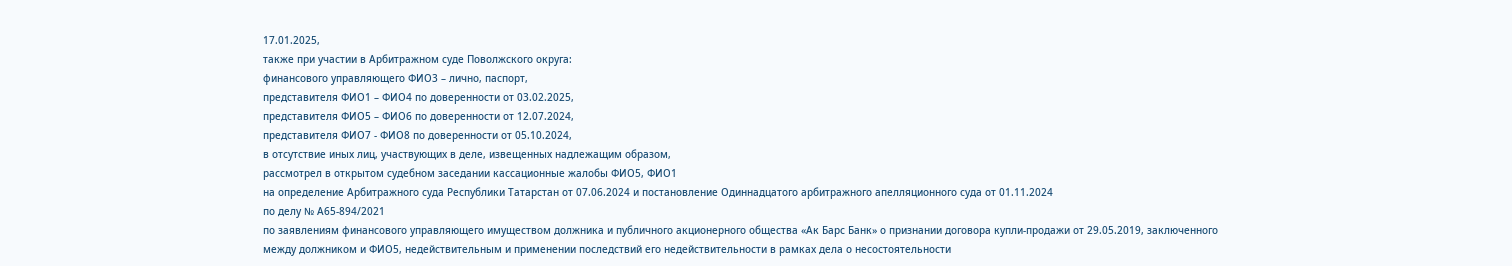17.01.2025,
также при участии в Арбитражном суде Поволжского округа:
финансового управляющего ФИО3 – лично, паспорт,
представителя ФИО1 – ФИО4 по доверенности от 03.02.2025,
представителя ФИО5 – ФИО6 по доверенности от 12.07.2024,
представителя ФИО7 - ФИО8 по доверенности от 05.10.2024,
в отсутствие иных лиц, участвующих в деле, извещенных надлежащим образом,
рассмотрел в открытом судебном заседании кассационные жалобы ФИО5, ФИО1
на определение Арбитражного суда Республики Татарстан от 07.06.2024 и постановление Одиннадцатого арбитражного апелляционного суда от 01.11.2024
по делу № А65-894/2021
по заявлениям финансового управляющего имуществом должника и публичного акционерного общества «Ак Барс Банк» о признании договора купли-продажи от 29.05.2019, заключенного между должником и ФИО5, недействительным и применении последствий его недействительности в рамках дела о несостоятельности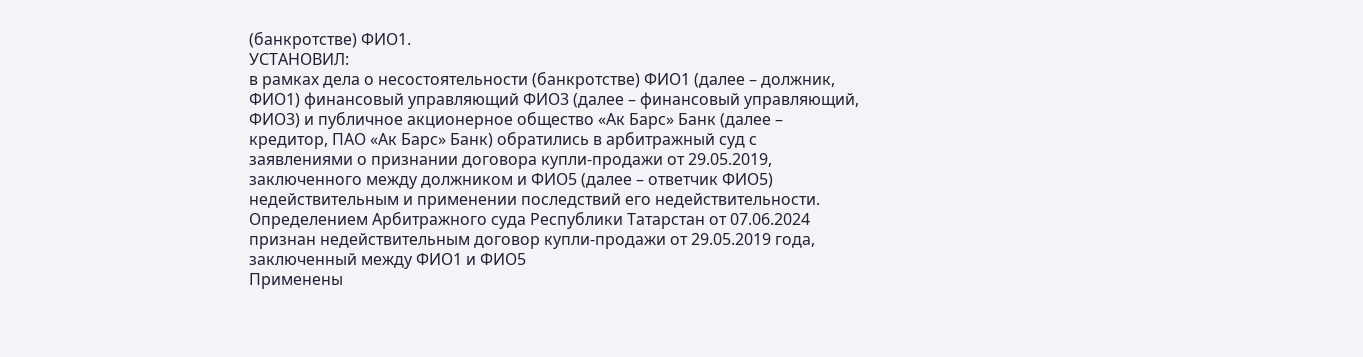(банкротстве) ФИО1.
УСТАНОВИЛ:
в рамках дела о несостоятельности (банкротстве) ФИО1 (далее – должник, ФИО1) финансовый управляющий ФИО3 (далее – финансовый управляющий, ФИО3) и публичное акционерное общество «Ак Барс» Банк (далее – кредитор, ПАО «Ак Барс» Банк) обратились в арбитражный суд с заявлениями о признании договора купли-продажи от 29.05.2019, заключенного между должником и ФИО5 (далее – ответчик ФИО5) недействительным и применении последствий его недействительности.
Определением Арбитражного суда Республики Татарстан от 07.06.2024 признан недействительным договор купли-продажи от 29.05.2019 года, заключенный между ФИО1 и ФИО5
Применены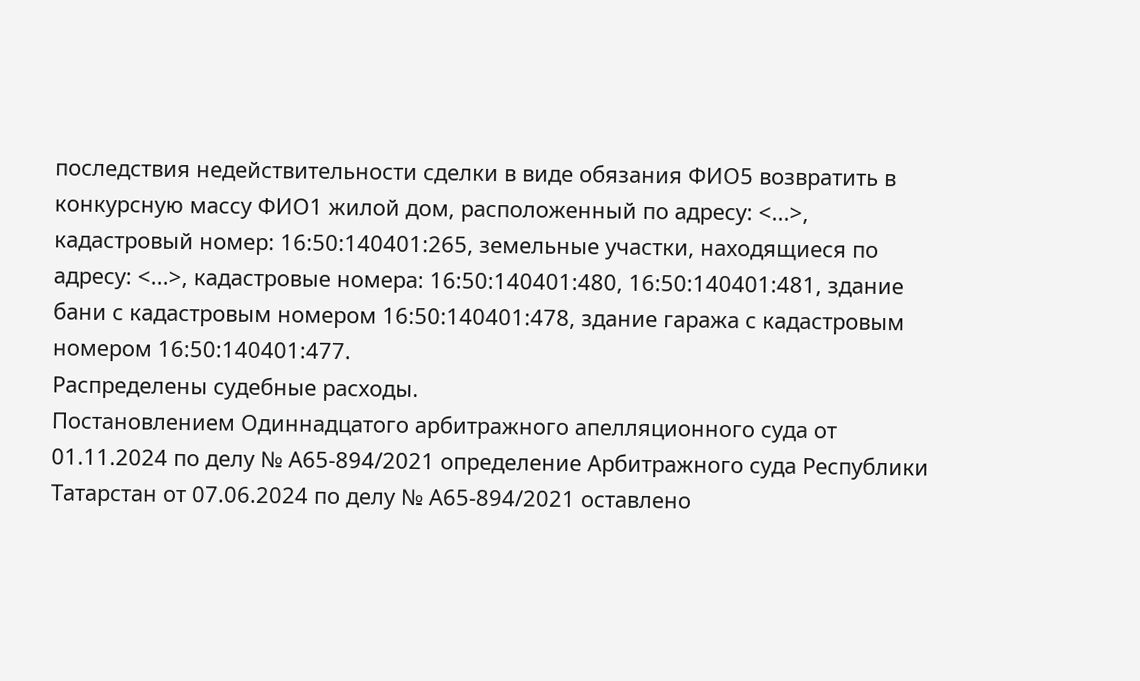последствия недействительности сделки в виде обязания ФИО5 возвратить в конкурсную массу ФИО1 жилой дом, расположенный по адресу: <...>, кадастровый номер: 16:50:140401:265, земельные участки, находящиеся по адресу: <...>, кадастровые номера: 16:50:140401:480, 16:50:140401:481, здание бани с кадастровым номером 16:50:140401:478, здание гаража с кадастровым номером 16:50:140401:477.
Распределены судебные расходы.
Постановлением Одиннадцатого арбитражного апелляционного суда от 01.11.2024 по делу № А65-894/2021 определение Арбитражного суда Республики Татарстан от 07.06.2024 по делу № А65-894/2021 оставлено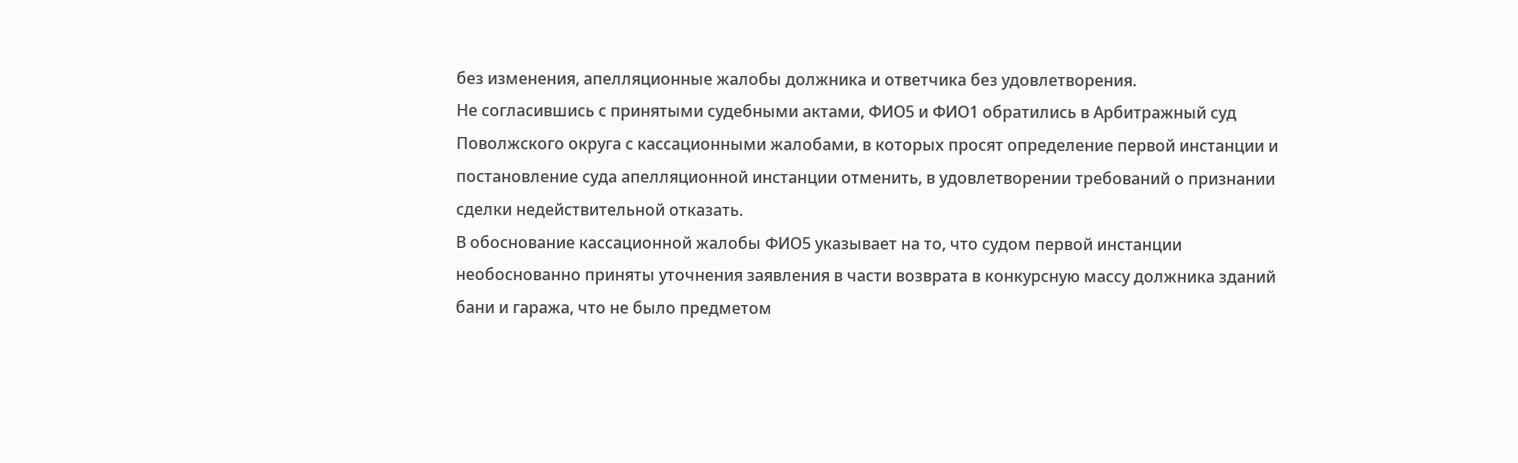без изменения, апелляционные жалобы должника и ответчика без удовлетворения.
Не согласившись с принятыми судебными актами, ФИО5 и ФИО1 обратились в Арбитражный суд Поволжского округа с кассационными жалобами, в которых просят определение первой инстанции и постановление суда апелляционной инстанции отменить, в удовлетворении требований о признании сделки недействительной отказать.
В обоснование кассационной жалобы ФИО5 указывает на то, что судом первой инстанции необоснованно приняты уточнения заявления в части возврата в конкурсную массу должника зданий бани и гаража, что не было предметом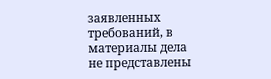заявленных требований, в материалы дела не представлены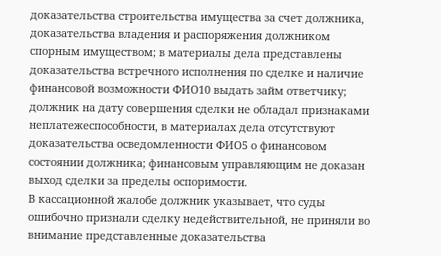доказательства строительства имущества за счет должника, доказательства владения и распоряжения должником спорным имуществом; в материалы дела представлены доказательства встречного исполнения по сделке и наличие финансовой возможности ФИО10 выдать займ ответчику; должник на дату совершения сделки не обладал признаками неплатежеспособности, в материалах дела отсутствуют доказательства осведомленности ФИО5 о финансовом состоянии должника; финансовым управляющим не доказан выход сделки за пределы оспоримости.
В кассационной жалобе должник указывает, что суды ошибочно признали сделку недействительной, не приняли во внимание представленные доказательства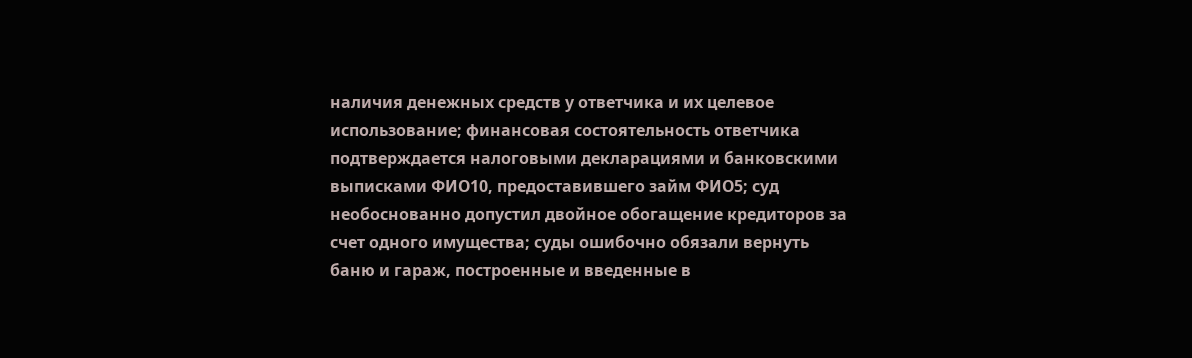наличия денежных средств у ответчика и их целевое использование; финансовая состоятельность ответчика подтверждается налоговыми декларациями и банковскими выписками ФИО10, предоставившего займ ФИО5; суд необоснованно допустил двойное обогащение кредиторов за счет одного имущества; суды ошибочно обязали вернуть баню и гараж, построенные и введенные в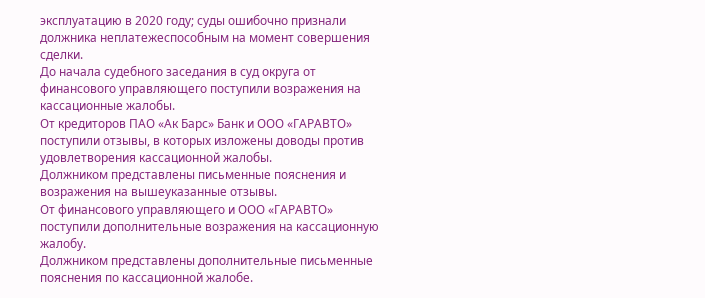эксплуатацию в 2020 году; суды ошибочно признали должника неплатежеспособным на момент совершения сделки.
До начала судебного заседания в суд округа от финансового управляющего поступили возражения на кассационные жалобы.
От кредиторов ПАО «Ак Барс» Банк и ООО «ГАРАВТО» поступили отзывы, в которых изложены доводы против удовлетворения кассационной жалобы.
Должником представлены письменные пояснения и возражения на вышеуказанные отзывы.
От финансового управляющего и ООО «ГАРАВТО» поступили дополнительные возражения на кассационную жалобу.
Должником представлены дополнительные письменные пояснения по кассационной жалобе.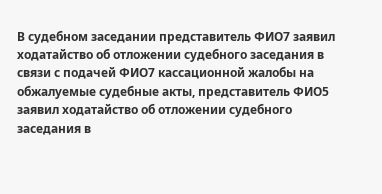В судебном заседании представитель ФИО7 заявил ходатайство об отложении судебного заседания в связи с подачей ФИО7 кассационной жалобы на обжалуемые судебные акты, представитель ФИО5 заявил ходатайство об отложении судебного заседания в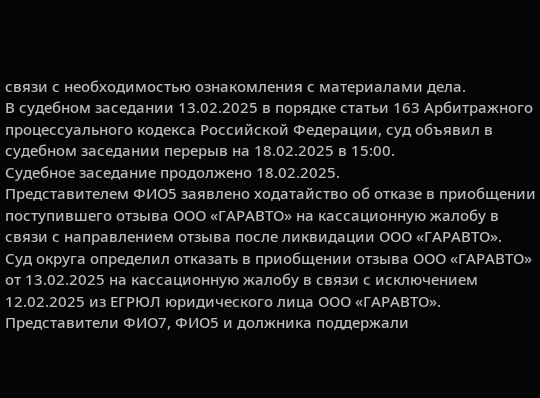связи с необходимостью ознакомления с материалами дела.
В судебном заседании 13.02.2025 в порядке статьи 163 Арбитражного процессуального кодекса Российской Федерации, суд объявил в судебном заседании перерыв на 18.02.2025 в 15:00.
Судебное заседание продолжено 18.02.2025.
Представителем ФИО5 заявлено ходатайство об отказе в приобщении поступившего отзыва ООО «ГАРАВТО» на кассационную жалобу в связи с направлением отзыва после ликвидации ООО «ГАРАВТО».
Суд округа определил отказать в приобщении отзыва ООО «ГАРАВТО» от 13.02.2025 на кассационную жалобу в связи с исключением 12.02.2025 из ЕГРЮЛ юридического лица ООО «ГАРАВТО».
Представители ФИО7, ФИО5 и должника поддержали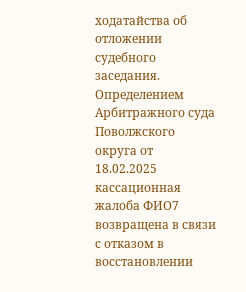ходатайства об отложении судебного заседания.
Определением Арбитражного суда Поволжского округа от 18.02.2025 кассационная жалоба ФИО7 возвращена в связи с отказом в восстановлении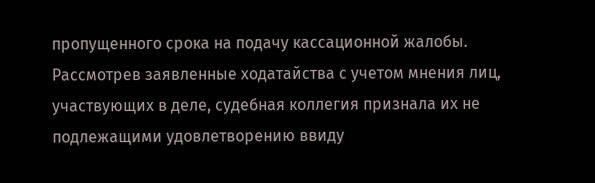пропущенного срока на подачу кассационной жалобы.
Рассмотрев заявленные ходатайства с учетом мнения лиц, участвующих в деле, судебная коллегия признала их не подлежащими удовлетворению ввиду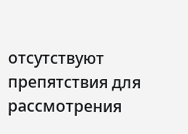отсутствуют препятствия для рассмотрения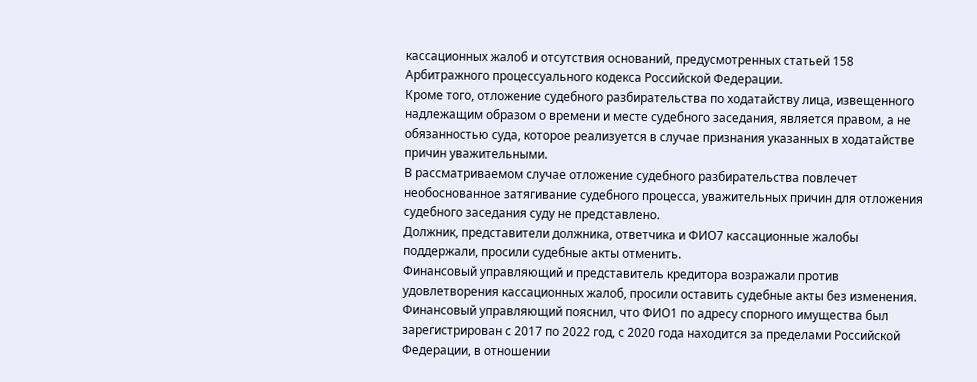кассационных жалоб и отсутствия оснований, предусмотренных статьей 158 Арбитражного процессуального кодекса Российской Федерации.
Кроме того, отложение судебного разбирательства по ходатайству лица, извещенного надлежащим образом о времени и месте судебного заседания, является правом, а не обязанностью суда, которое реализуется в случае признания указанных в ходатайстве причин уважительными.
В рассматриваемом случае отложение судебного разбирательства повлечет необоснованное затягивание судебного процесса, уважительных причин для отложения судебного заседания суду не представлено.
Должник, представители должника, ответчика и ФИО7 кассационные жалобы поддержали, просили судебные акты отменить.
Финансовый управляющий и представитель кредитора возражали против удовлетворения кассационных жалоб, просили оставить судебные акты без изменения.
Финансовый управляющий пояснил, что ФИО1 по адресу спорного имущества был зарегистрирован с 2017 по 2022 год, с 2020 года находится за пределами Российской Федерации, в отношении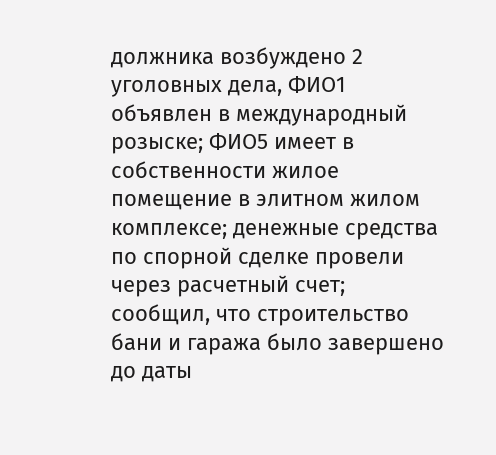должника возбуждено 2 уголовных дела, ФИО1 объявлен в международный розыске; ФИО5 имеет в собственности жилое помещение в элитном жилом комплексе; денежные средства по спорной сделке провели через расчетный счет; сообщил, что строительство бани и гаража было завершено до даты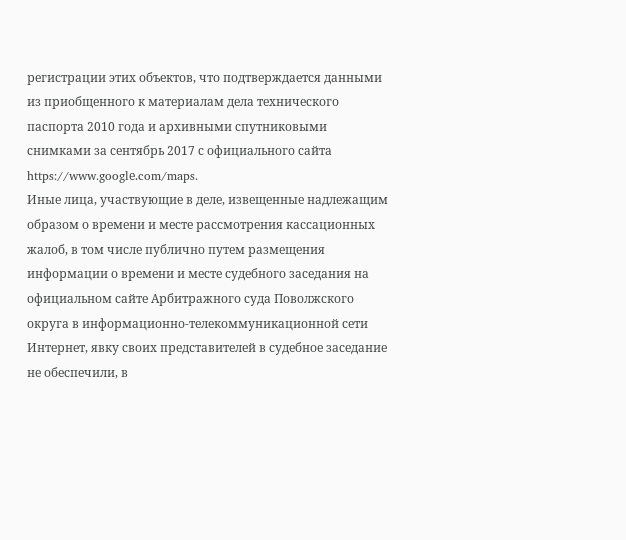регистрации этих объектов, что подтверждается данными из приобщенного к материалам дела технического паспорта 2010 года и архивными спутниковыми снимками за сентябрь 2017 с официального сайта https://www.googlе.com/maps.
Иные лица, участвующие в деле, извещенные надлежащим образом о времени и месте рассмотрения кассационных жалоб, в том числе публично путем размещения информации о времени и месте судебного заседания на официальном сайте Арбитражного суда Поволжского округа в информационно-телекоммуникационной сети Интернет, явку своих представителей в судебное заседание не обеспечили, в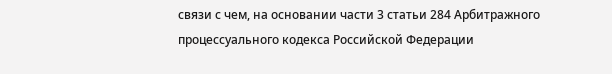связи с чем, на основании части 3 статьи 284 Арбитражного процессуального кодекса Российской Федерации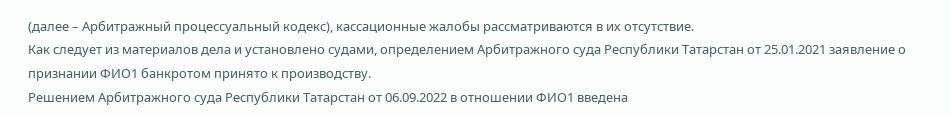(далее – Арбитражный процессуальный кодекс), кассационные жалобы рассматриваются в их отсутствие.
Как следует из материалов дела и установлено судами, определением Арбитражного суда Республики Татарстан от 25.01.2021 заявление о признании ФИО1 банкротом принято к производству.
Решением Арбитражного суда Республики Татарстан от 06.09.2022 в отношении ФИО1 введена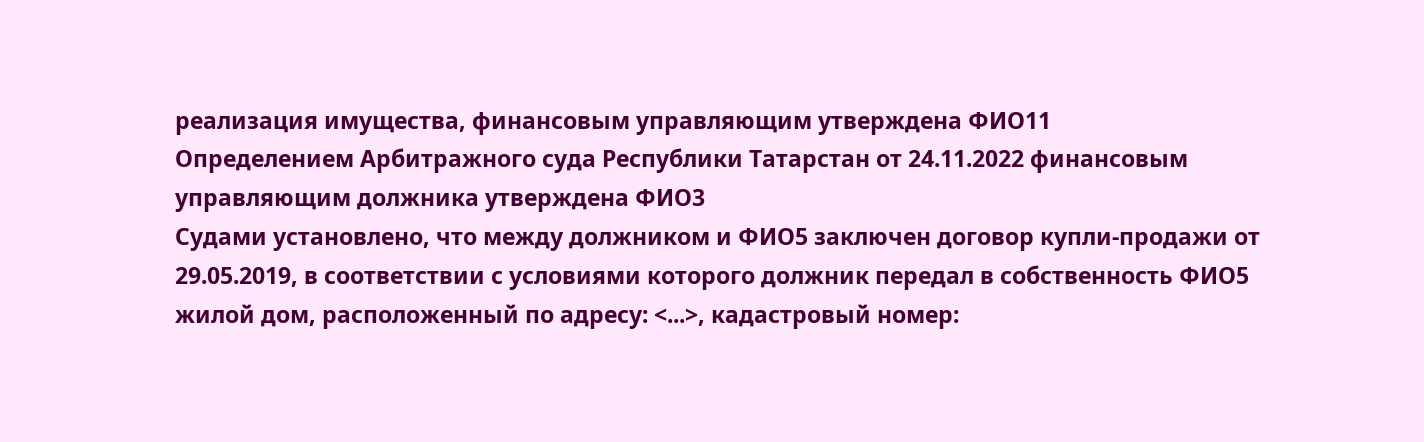реализация имущества, финансовым управляющим утверждена ФИО11
Определением Арбитражного суда Республики Татарстан от 24.11.2022 финансовым управляющим должника утверждена ФИО3
Судами установлено, что между должником и ФИО5 заключен договор купли-продажи от 29.05.2019, в соответствии с условиями которого должник передал в собственность ФИО5 жилой дом, расположенный по адресу: <...>, кадастровый номер: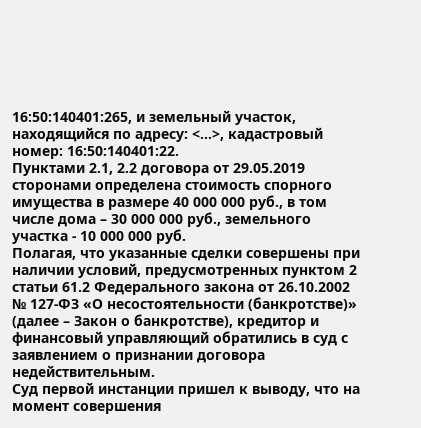16:50:140401:265, и земельный участок, находящийся по адресу: <...>, кадастровый номер: 16:50:140401:22.
Пунктами 2.1, 2.2 договора от 29.05.2019 сторонами определена стоимость спорного имущества в размере 40 000 000 руб., в том числе дома – 30 000 000 руб., земельного участка - 10 000 000 руб.
Полагая, что указанные сделки совершены при наличии условий, предусмотренных пунктом 2 статьи 61.2 Федерального закона от 26.10.2002 № 127-ФЗ «О несостоятельности (банкротстве)» (далее – Закон о банкротстве), кредитор и финансовый управляющий обратились в суд с заявлением о признании договора недействительным.
Суд первой инстанции пришел к выводу, что на момент совершения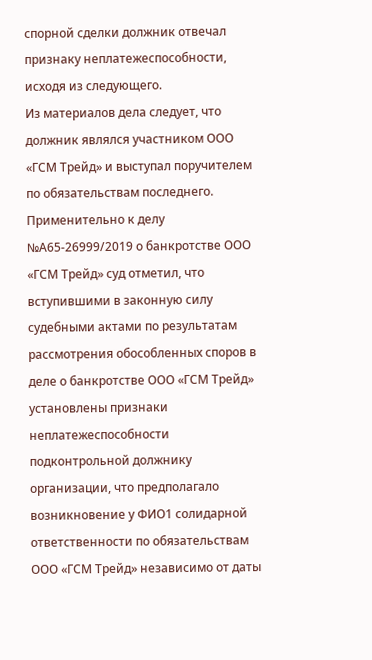спорной сделки должник отвечал признаку неплатежеспособности, исходя из следующего.
Из материалов дела следует, что должник являлся участником ООО «ГСМ Трейд» и выступал поручителем по обязательствам последнего.
Применительно к делу №А65-26999/2019 о банкротстве ООО «ГСМ Трейд» суд отметил, что вступившими в законную силу судебными актами по результатам рассмотрения обособленных споров в деле о банкротстве ООО «ГСМ Трейд» установлены признаки неплатежеспособности подконтрольной должнику организации, что предполагало возникновение у ФИО1 солидарной ответственности по обязательствам ООО «ГСМ Трейд» независимо от даты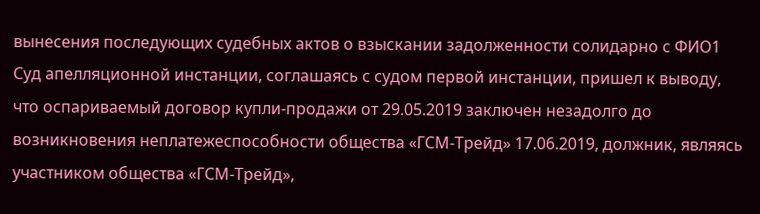вынесения последующих судебных актов о взыскании задолженности солидарно с ФИО1
Суд апелляционной инстанции, соглашаясь с судом первой инстанции, пришел к выводу, что оспариваемый договор купли-продажи от 29.05.2019 заключен незадолго до возникновения неплатежеспособности общества «ГСМ-Трейд» 17.06.2019, должник, являясь участником общества «ГСМ-Трейд»,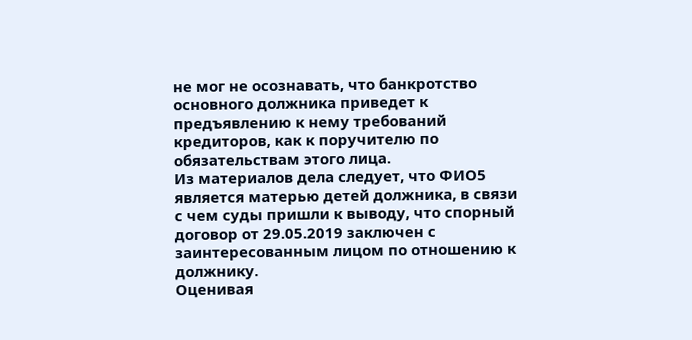не мог не осознавать, что банкротство основного должника приведет к предъявлению к нему требований кредиторов, как к поручителю по обязательствам этого лица.
Из материалов дела следует, что ФИО5 является матерью детей должника, в связи с чем суды пришли к выводу, что спорный договор от 29.05.2019 заключен с заинтересованным лицом по отношению к должнику.
Оценивая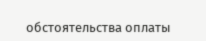обстоятельства оплаты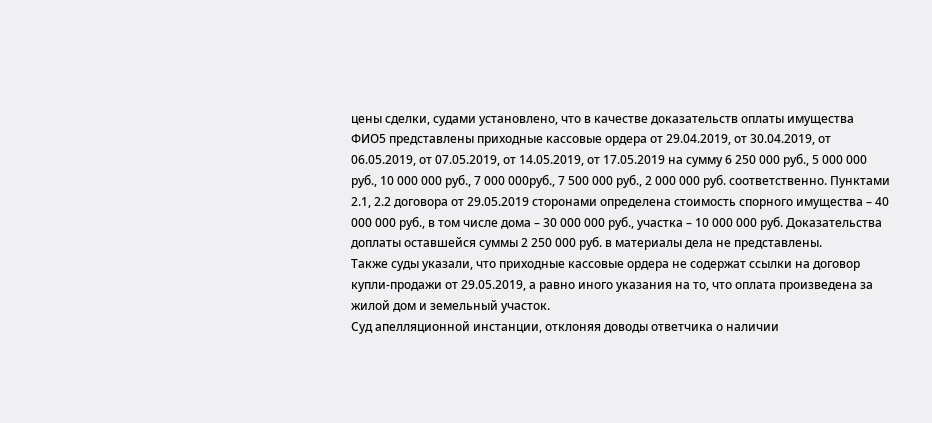цены сделки, судами установлено, что в качестве доказательств оплаты имущества ФИО5 представлены приходные кассовые ордера от 29.04.2019, от 30.04.2019, от 06.05.2019, от 07.05.2019, от 14.05.2019, от 17.05.2019 на сумму 6 250 000 руб., 5 000 000 руб., 10 000 000 руб., 7 000 000руб., 7 500 000 руб., 2 000 000 руб. соответственно. Пунктами 2.1, 2.2 договора от 29.05.2019 сторонами определена стоимость спорного имущества – 40 000 000 руб., в том числе дома – 30 000 000 руб., участка – 10 000 000 руб. Доказательства доплаты оставшейся суммы 2 250 000 руб. в материалы дела не представлены.
Также суды указали, что приходные кассовые ордера не содержат ссылки на договор купли-продажи от 29.05.2019, а равно иного указания на то, что оплата произведена за жилой дом и земельный участок.
Суд апелляционной инстанции, отклоняя доводы ответчика о наличии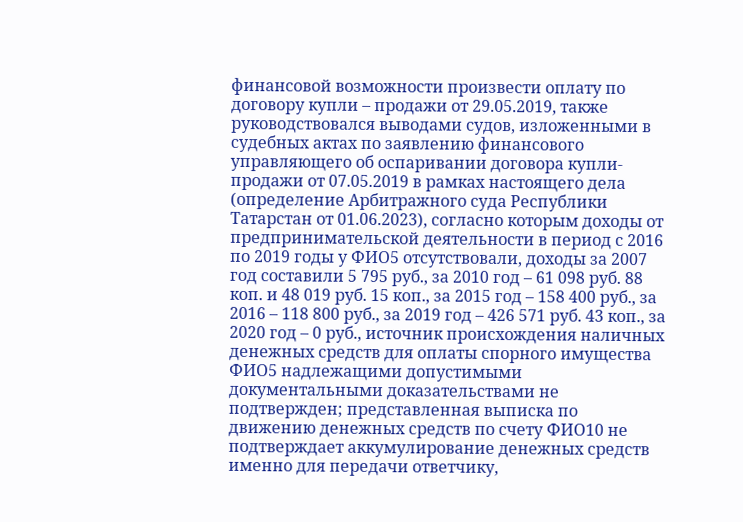финансовой возможности произвести оплату по договору купли – продажи от 29.05.2019, также руководствовался выводами судов, изложенными в судебных актах по заявлению финансового управляющего об оспаривании договора купли-продажи от 07.05.2019 в рамках настоящего дела (определение Арбитражного суда Республики Татарстан от 01.06.2023), согласно которым доходы от предпринимательской деятельности в период с 2016 по 2019 годы у ФИО5 отсутствовали, доходы за 2007 год составили 5 795 руб., за 2010 год – 61 098 руб. 88 коп. и 48 019 руб. 15 коп., за 2015 год – 158 400 руб., за 2016 – 118 800 руб., за 2019 год – 426 571 руб. 43 коп., за 2020 год – 0 руб., источник происхождения наличных денежных средств для оплаты спорного имущества ФИО5 надлежащими допустимыми документальными доказательствами не подтвержден; представленная выписка по движению денежных средств по счету ФИО10 не подтверждает аккумулирование денежных средств именно для передачи ответчику,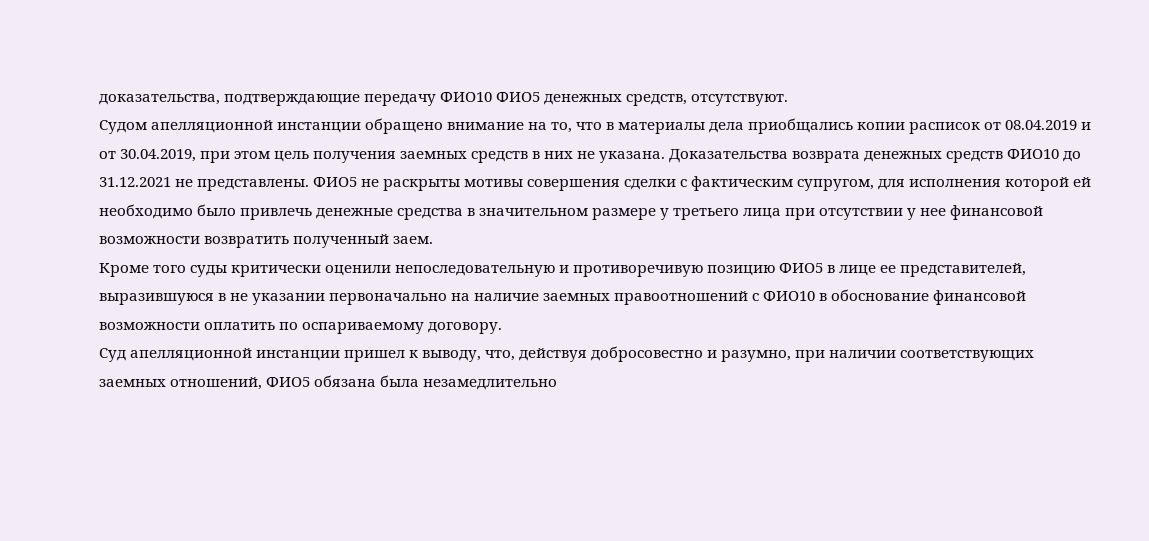доказательства, подтверждающие передачу ФИО10 ФИО5 денежных средств, отсутствуют.
Судом апелляционной инстанции обращено внимание на то, что в материалы дела приобщались копии расписок от 08.04.2019 и от 30.04.2019, при этом цель получения заемных средств в них не указана. Доказательства возврата денежных средств ФИО10 до 31.12.2021 не представлены. ФИО5 не раскрыты мотивы совершения сделки с фактическим супругом, для исполнения которой ей необходимо было привлечь денежные средства в значительном размере у третьего лица при отсутствии у нее финансовой возможности возвратить полученный заем.
Кроме того суды критически оценили непоследовательную и противоречивую позицию ФИО5 в лице ее представителей, выразившуюся в не указании первоначально на наличие заемных правоотношений с ФИО10 в обоснование финансовой возможности оплатить по оспариваемому договору.
Суд апелляционной инстанции пришел к выводу, что, действуя добросовестно и разумно, при наличии соответствующих заемных отношений, ФИО5 обязана была незамедлительно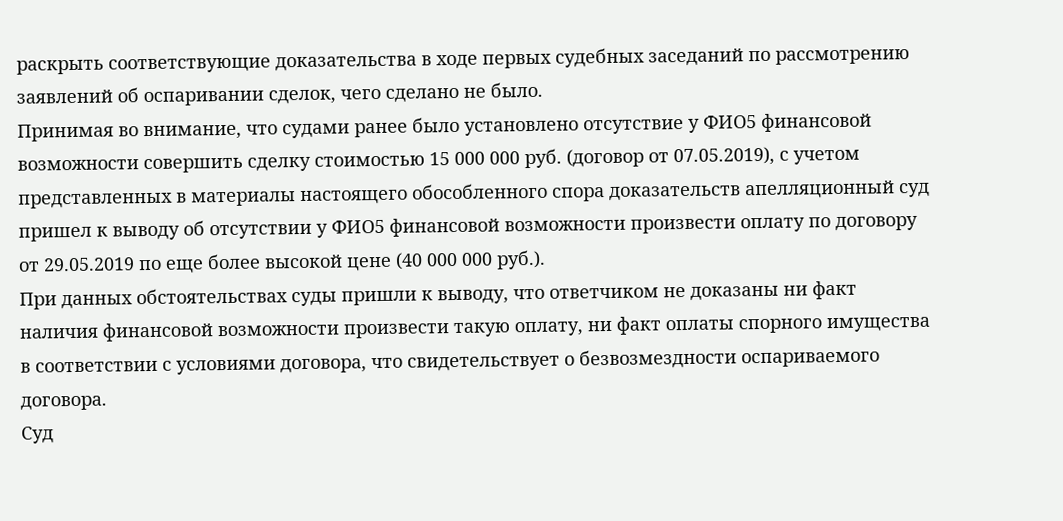раскрыть соответствующие доказательства в ходе первых судебных заседаний по рассмотрению заявлений об оспаривании сделок, чего сделано не было.
Принимая во внимание, что судами ранее было установлено отсутствие у ФИО5 финансовой возможности совершить сделку стоимостью 15 000 000 руб. (договор от 07.05.2019), с учетом представленных в материалы настоящего обособленного спора доказательств апелляционный суд пришел к выводу об отсутствии у ФИО5 финансовой возможности произвести оплату по договору от 29.05.2019 по еще более высокой цене (40 000 000 руб.).
При данных обстоятельствах суды пришли к выводу, что ответчиком не доказаны ни факт наличия финансовой возможности произвести такую оплату, ни факт оплаты спорного имущества в соответствии с условиями договора, что свидетельствует о безвозмездности оспариваемого договора.
Суд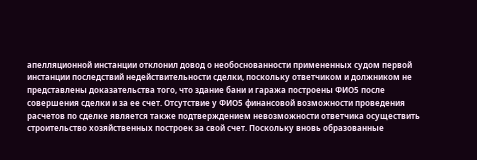апелляционной инстанции отклонил довод о необоснованности примененных судом первой инстанции последствий недействительности сделки, поскольку ответчиком и должником не представлены доказательства того, что здание бани и гаража построены ФИО5 после совершения сделки и за ее счет. Отсутствие у ФИО5 финансовой возможности проведения расчетов по сделке является также подтверждением невозможности ответчика осуществить строительство хозяйственных построек за свой счет. Поскольку вновь образованные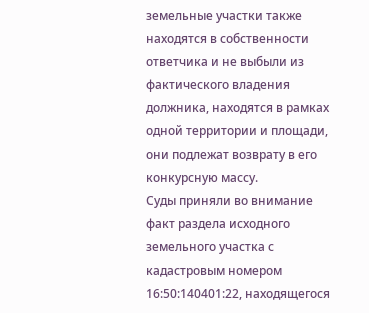земельные участки также находятся в собственности ответчика и не выбыли из фактического владения должника, находятся в рамках одной территории и площади, они подлежат возврату в его конкурсную массу.
Суды приняли во внимание факт раздела исходного земельного участка с кадастровым номером 16:50:140401:22, находящегося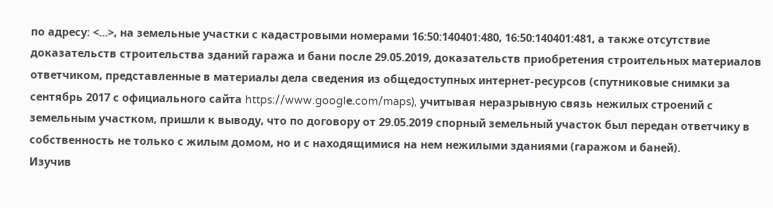по адресу: <...>, на земельные участки с кадастровыми номерами 16:50:140401:480, 16:50:140401:481, а также отсутствие доказательств строительства зданий гаража и бани после 29.05.2019, доказательств приобретения строительных материалов ответчиком, представленные в материалы дела сведения из общедоступных интернет-ресурсов (спутниковые снимки за сентябрь 2017 с официального сайта https://www.googlе.com/maps), учитывая неразрывную связь нежилых строений с земельным участком, пришли к выводу, что по договору от 29.05.2019 спорный земельный участок был передан ответчику в собственность не только с жилым домом, но и с находящимися на нем нежилыми зданиями (гаражом и баней).
Изучив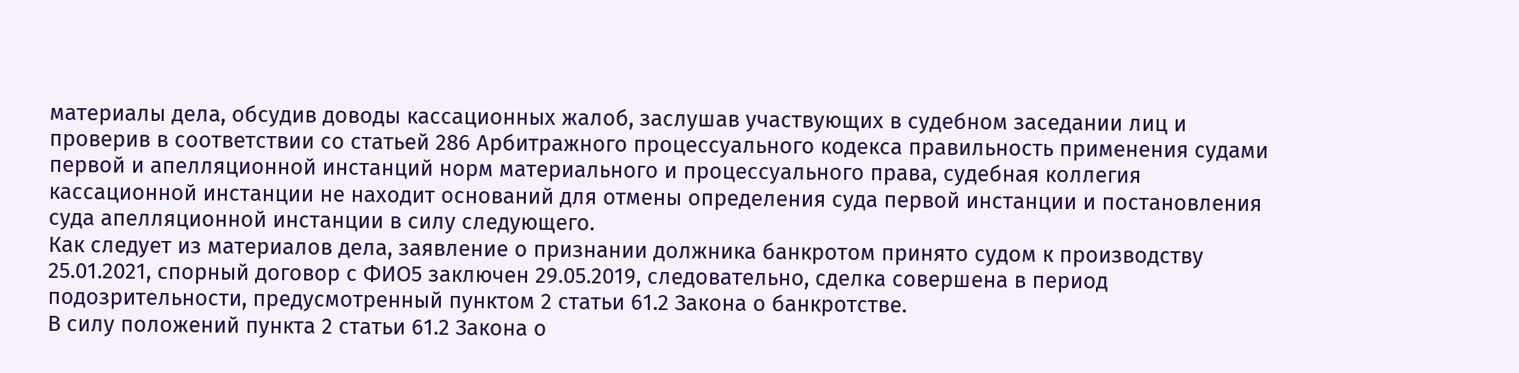материалы дела, обсудив доводы кассационных жалоб, заслушав участвующих в судебном заседании лиц и проверив в соответствии со статьей 286 Арбитражного процессуального кодекса правильность применения судами первой и апелляционной инстанций норм материального и процессуального права, судебная коллегия кассационной инстанции не находит оснований для отмены определения суда первой инстанции и постановления суда апелляционной инстанции в силу следующего.
Как следует из материалов дела, заявление о признании должника банкротом принято судом к производству 25.01.2021, спорный договор с ФИО5 заключен 29.05.2019, следовательно, сделка совершена в период подозрительности, предусмотренный пунктом 2 статьи 61.2 Закона о банкротстве.
В силу положений пункта 2 статьи 61.2 Закона о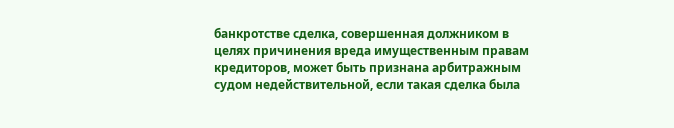банкротстве сделка, совершенная должником в целях причинения вреда имущественным правам кредиторов, может быть признана арбитражным судом недействительной, если такая сделка была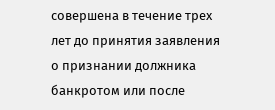совершена в течение трех лет до принятия заявления о признании должника банкротом или после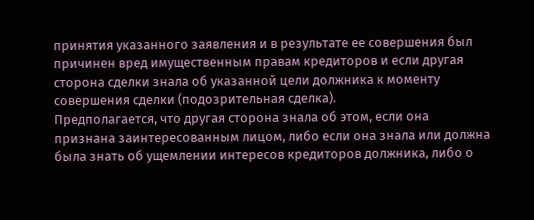принятия указанного заявления и в результате ее совершения был причинен вред имущественным правам кредиторов и если другая сторона сделки знала об указанной цели должника к моменту совершения сделки (подозрительная сделка).
Предполагается, что другая сторона знала об этом, если она признана заинтересованным лицом, либо если она знала или должна была знать об ущемлении интересов кредиторов должника, либо о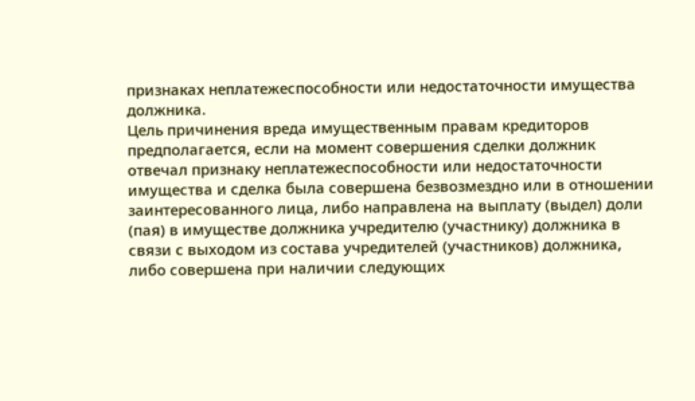признаках неплатежеспособности или недостаточности имущества должника.
Цель причинения вреда имущественным правам кредиторов предполагается, если на момент совершения сделки должник отвечал признаку неплатежеспособности или недостаточности имущества и сделка была совершена безвозмездно или в отношении заинтересованного лица, либо направлена на выплату (выдел) доли (пая) в имуществе должника учредителю (участнику) должника в связи с выходом из состава учредителей (участников) должника, либо совершена при наличии следующих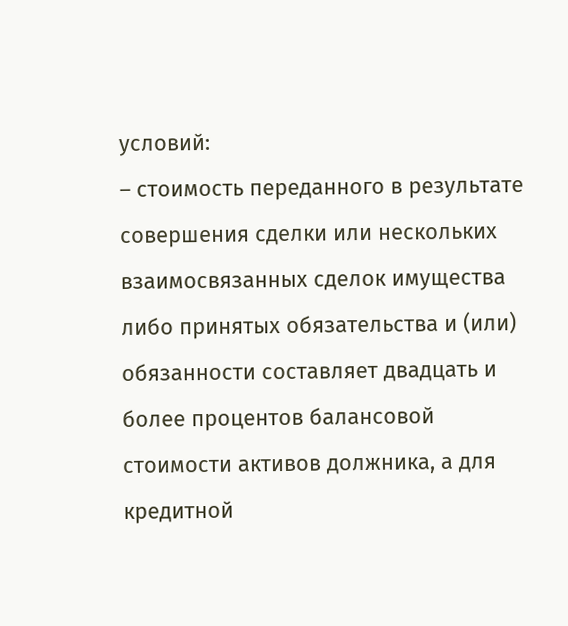условий:
– стоимость переданного в результате совершения сделки или нескольких взаимосвязанных сделок имущества либо принятых обязательства и (или) обязанности составляет двадцать и более процентов балансовой стоимости активов должника, а для кредитной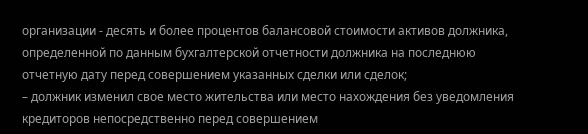организации - десять и более процентов балансовой стоимости активов должника, определенной по данным бухгалтерской отчетности должника на последнюю отчетную дату перед совершением указанных сделки или сделок;
– должник изменил свое место жительства или место нахождения без уведомления кредиторов непосредственно перед совершением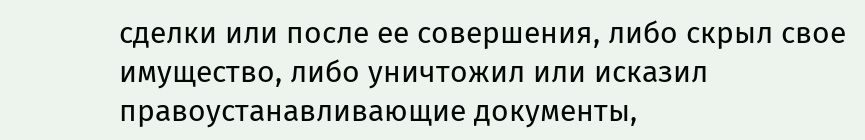сделки или после ее совершения, либо скрыл свое имущество, либо уничтожил или исказил правоустанавливающие документы,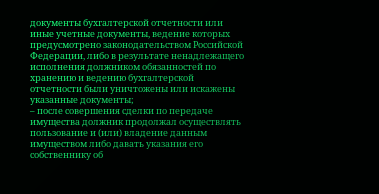документы бухгалтерской отчетности или иные учетные документы, ведение которых предусмотрено законодательством Российской Федерации, либо в результате ненадлежащего исполнения должником обязанностей по хранению и ведению бухгалтерской отчетности были уничтожены или искажены указанные документы;
– после совершения сделки по передаче имущества должник продолжал осуществлять пользование и (или) владение данным имуществом либо давать указания его собственнику об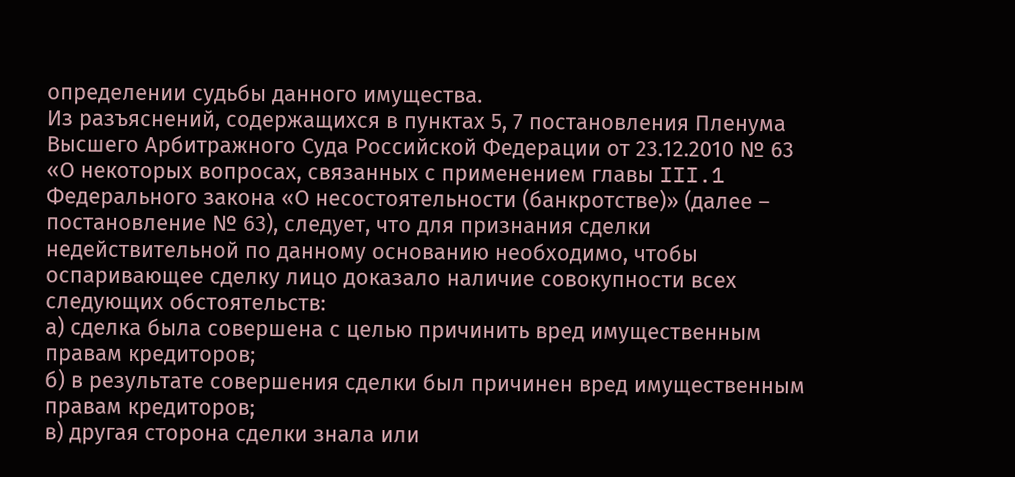определении судьбы данного имущества.
Из разъяснений, содержащихся в пунктах 5, 7 постановления Пленума Высшего Арбитражного Суда Российской Федерации от 23.12.2010 № 63 «О некоторых вопросах, связанных с применением главы III.1 Федерального закона «О несостоятельности (банкротстве)» (далее – постановление № 63), следует, что для признания сделки недействительной по данному основанию необходимо, чтобы оспаривающее сделку лицо доказало наличие совокупности всех следующих обстоятельств:
а) сделка была совершена с целью причинить вред имущественным правам кредиторов;
б) в результате совершения сделки был причинен вред имущественным правам кредиторов;
в) другая сторона сделки знала или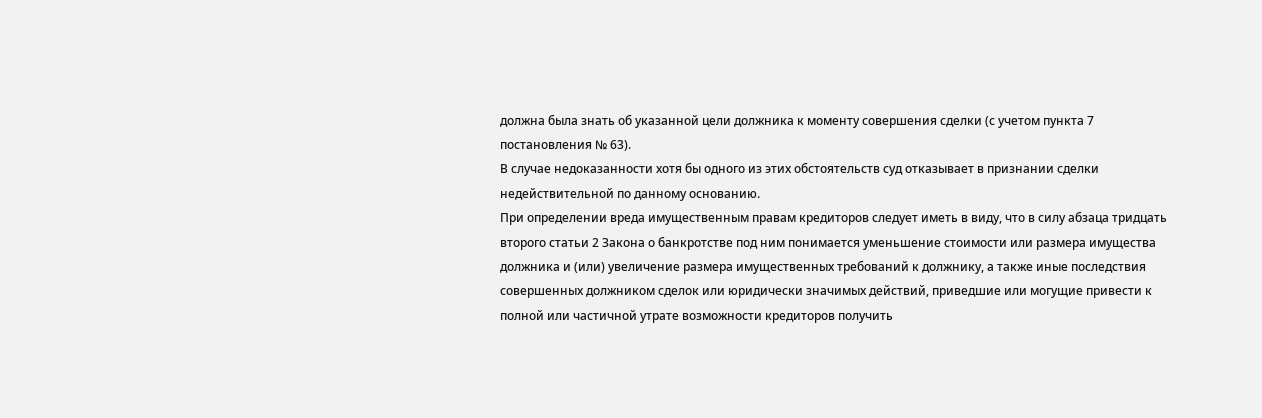должна была знать об указанной цели должника к моменту совершения сделки (с учетом пункта 7 постановления № 63).
В случае недоказанности хотя бы одного из этих обстоятельств суд отказывает в признании сделки недействительной по данному основанию.
При определении вреда имущественным правам кредиторов следует иметь в виду, что в силу абзаца тридцать второго статьи 2 Закона о банкротстве под ним понимается уменьшение стоимости или размера имущества должника и (или) увеличение размера имущественных требований к должнику, а также иные последствия совершенных должником сделок или юридически значимых действий, приведшие или могущие привести к полной или частичной утрате возможности кредиторов получить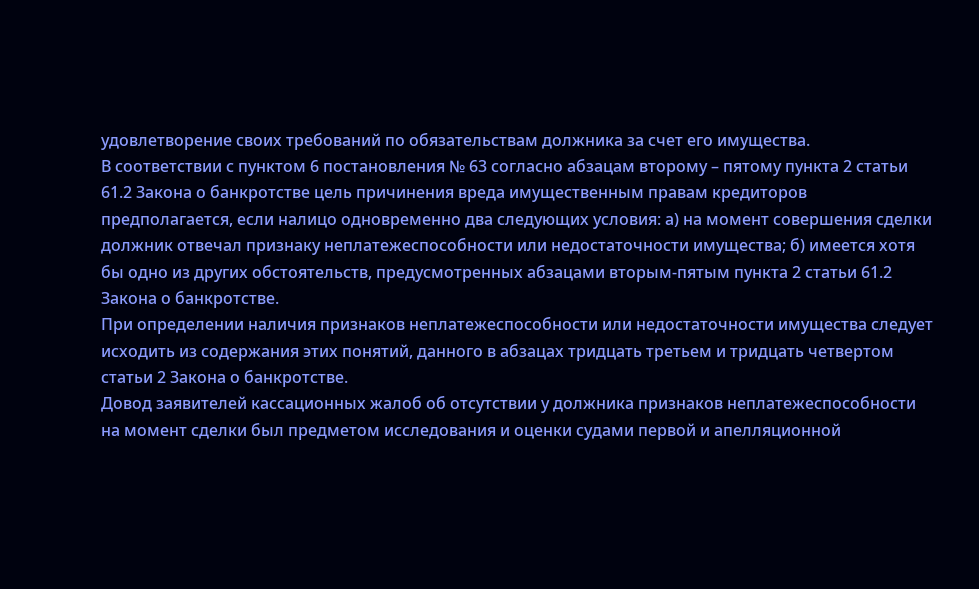удовлетворение своих требований по обязательствам должника за счет его имущества.
В соответствии с пунктом 6 постановления № 63 согласно абзацам второму – пятому пункта 2 статьи 61.2 Закона о банкротстве цель причинения вреда имущественным правам кредиторов предполагается, если налицо одновременно два следующих условия: а) на момент совершения сделки должник отвечал признаку неплатежеспособности или недостаточности имущества; б) имеется хотя бы одно из других обстоятельств, предусмотренных абзацами вторым-пятым пункта 2 статьи 61.2 Закона о банкротстве.
При определении наличия признаков неплатежеспособности или недостаточности имущества следует исходить из содержания этих понятий, данного в абзацах тридцать третьем и тридцать четвертом статьи 2 Закона о банкротстве.
Довод заявителей кассационных жалоб об отсутствии у должника признаков неплатежеспособности на момент сделки был предметом исследования и оценки судами первой и апелляционной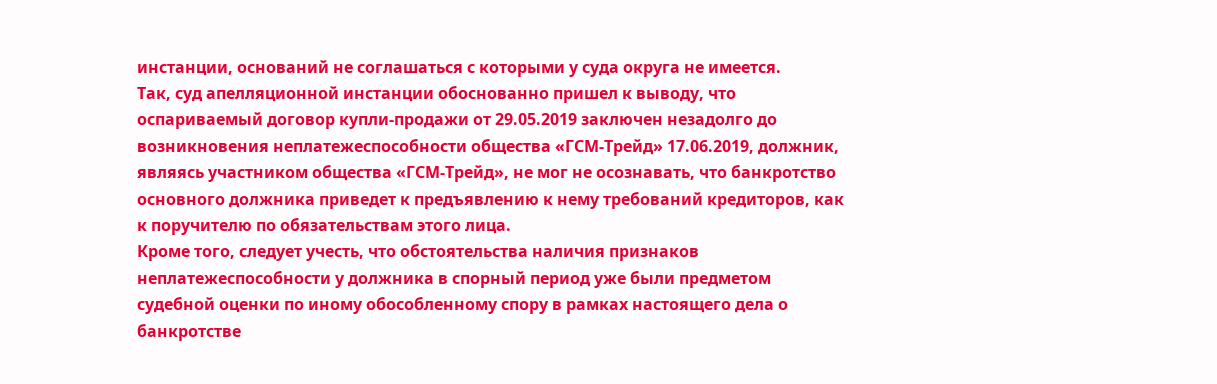инстанции, оснований не соглашаться с которыми у суда округа не имеется.
Так, суд апелляционной инстанции обоснованно пришел к выводу, что оспариваемый договор купли-продажи от 29.05.2019 заключен незадолго до возникновения неплатежеспособности общества «ГСМ-Трейд» 17.06.2019, должник, являясь участником общества «ГСМ-Трейд», не мог не осознавать, что банкротство основного должника приведет к предъявлению к нему требований кредиторов, как к поручителю по обязательствам этого лица.
Кроме того, следует учесть, что обстоятельства наличия признаков неплатежеспособности у должника в спорный период уже были предметом судебной оценки по иному обособленному спору в рамках настоящего дела о банкротстве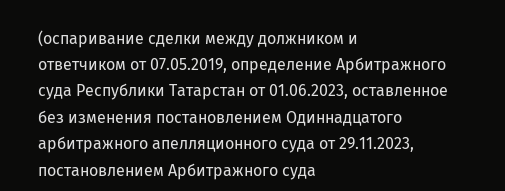(оспаривание сделки между должником и ответчиком от 07.05.2019, определение Арбитражного суда Республики Татарстан от 01.06.2023, оставленное без изменения постановлением Одиннадцатого арбитражного апелляционного суда от 29.11.2023, постановлением Арбитражного суда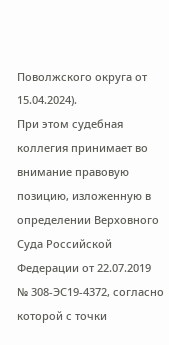Поволжского округа от 15.04.2024).
При этом судебная коллегия принимает во внимание правовую позицию, изложенную в определении Верховного Суда Российской Федерации от 22.07.2019 № 308-ЭС19-4372, согласно которой с точки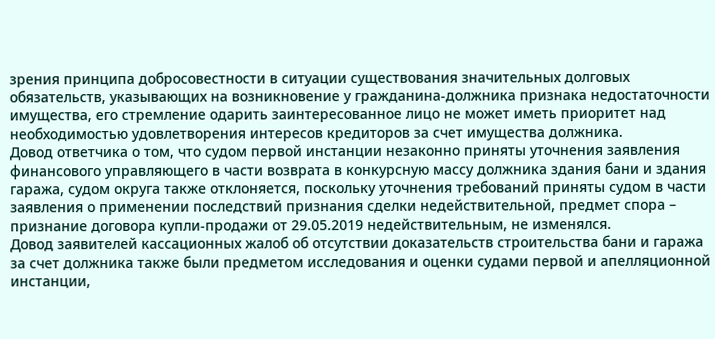зрения принципа добросовестности в ситуации существования значительных долговых обязательств, указывающих на возникновение у гражданина-должника признака недостаточности имущества, его стремление одарить заинтересованное лицо не может иметь приоритет над необходимостью удовлетворения интересов кредиторов за счет имущества должника.
Довод ответчика о том, что судом первой инстанции незаконно приняты уточнения заявления финансового управляющего в части возврата в конкурсную массу должника здания бани и здания гаража, судом округа также отклоняется, поскольку уточнения требований приняты судом в части заявления о применении последствий признания сделки недействительной, предмет спора – признание договора купли-продажи от 29.05.2019 недействительным, не изменялся.
Довод заявителей кассационных жалоб об отсутствии доказательств строительства бани и гаража за счет должника также были предметом исследования и оценки судами первой и апелляционной инстанции,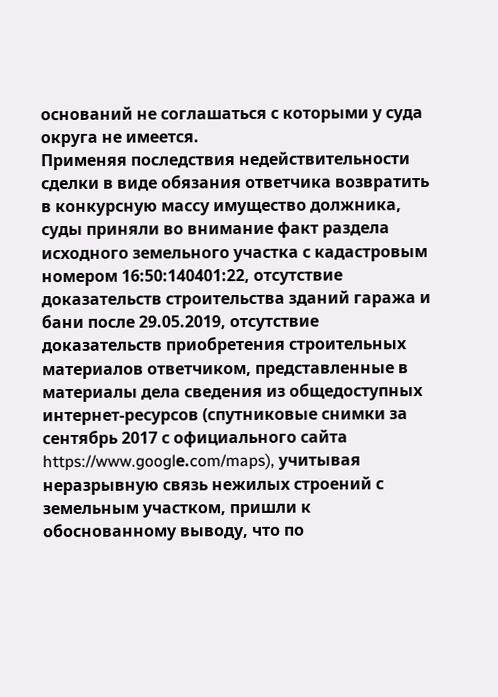оснований не соглашаться с которыми у суда округа не имеется.
Применяя последствия недействительности сделки в виде обязания ответчика возвратить в конкурсную массу имущество должника, суды приняли во внимание факт раздела исходного земельного участка с кадастровым номером 16:50:140401:22, отсутствие доказательств строительства зданий гаража и бани после 29.05.2019, отсутствие доказательств приобретения строительных материалов ответчиком, представленные в материалы дела сведения из общедоступных интернет-ресурсов (спутниковые снимки за сентябрь 2017 с официального сайта https://www.googlе.com/maps), учитывая неразрывную связь нежилых строений с земельным участком, пришли к обоснованному выводу, что по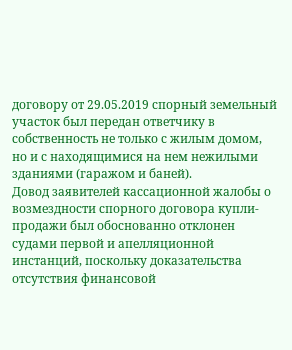договору от 29.05.2019 спорный земельный участок был передан ответчику в собственность не только с жилым домом, но и с находящимися на нем нежилыми зданиями (гаражом и баней).
Довод заявителей кассационной жалобы о возмездности спорного договора купли-продажи был обоснованно отклонен судами первой и апелляционной инстанций, поскольку доказательства отсутствия финансовой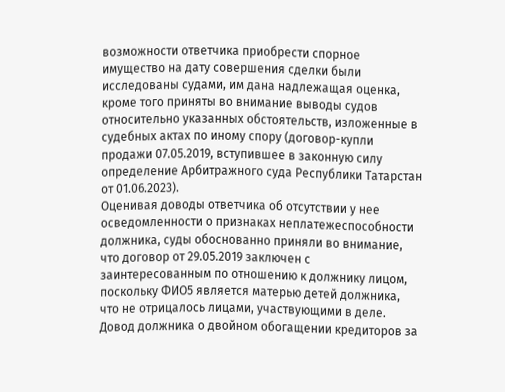возможности ответчика приобрести спорное имущество на дату совершения сделки были исследованы судами, им дана надлежащая оценка, кроме того приняты во внимание выводы судов относительно указанных обстоятельств, изложенные в судебных актах по иному спору (договор-купли продажи 07.05.2019, вступившее в законную силу определение Арбитражного суда Республики Татарстан от 01.06.2023).
Оценивая доводы ответчика об отсутствии у нее осведомленности о признаках неплатежеспособности должника, суды обоснованно приняли во внимание, что договор от 29.05.2019 заключен с заинтересованным по отношению к должнику лицом, поскольку ФИО5 является матерью детей должника, что не отрицалось лицами, участвующими в деле.
Довод должника о двойном обогащении кредиторов за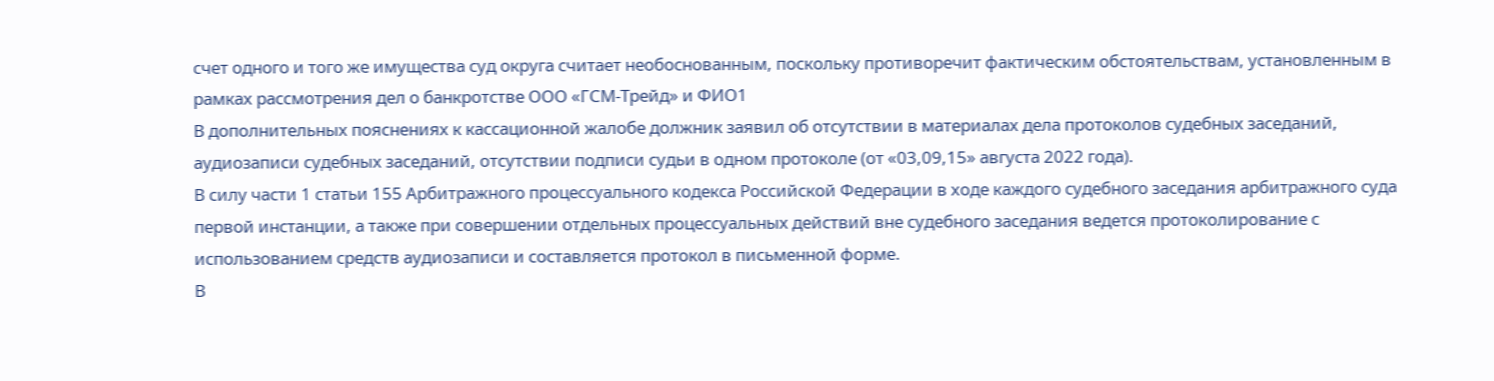счет одного и того же имущества суд округа считает необоснованным, поскольку противоречит фактическим обстоятельствам, установленным в рамках рассмотрения дел о банкротстве ООО «ГСМ-Трейд» и ФИО1
В дополнительных пояснениях к кассационной жалобе должник заявил об отсутствии в материалах дела протоколов судебных заседаний, аудиозаписи судебных заседаний, отсутствии подписи судьи в одном протоколе (от «03,09,15» августа 2022 года).
В силу части 1 статьи 155 Арбитражного процессуального кодекса Российской Федерации в ходе каждого судебного заседания арбитражного суда первой инстанции, а также при совершении отдельных процессуальных действий вне судебного заседания ведется протоколирование с использованием средств аудиозаписи и составляется протокол в письменной форме.
В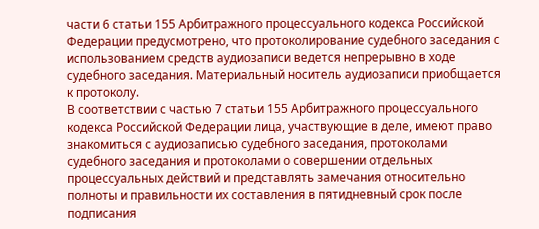части 6 статьи 155 Арбитражного процессуального кодекса Российской Федерации предусмотрено, что протоколирование судебного заседания с использованием средств аудиозаписи ведется непрерывно в ходе судебного заседания. Материальный носитель аудиозаписи приобщается к протоколу.
В соответствии с частью 7 статьи 155 Арбитражного процессуального кодекса Российской Федерации лица, участвующие в деле, имеют право знакомиться с аудиозаписью судебного заседания, протоколами судебного заседания и протоколами о совершении отдельных процессуальных действий и представлять замечания относительно полноты и правильности их составления в пятидневный срок после подписания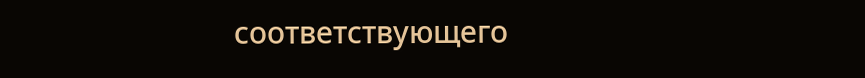соответствующего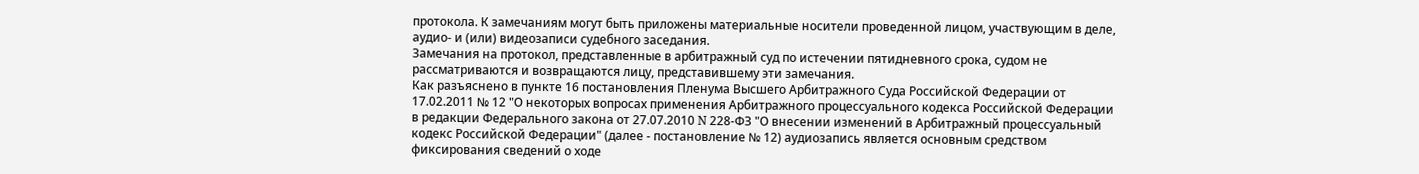протокола. К замечаниям могут быть приложены материальные носители проведенной лицом, участвующим в деле, аудио- и (или) видеозаписи судебного заседания.
Замечания на протокол, представленные в арбитражный суд по истечении пятидневного срока, судом не рассматриваются и возвращаются лицу, представившему эти замечания.
Как разъяснено в пункте 16 постановления Пленума Высшего Арбитражного Суда Российской Федерации от 17.02.2011 № 12 "О некоторых вопросах применения Арбитражного процессуального кодекса Российской Федерации в редакции Федерального закона от 27.07.2010 N 228-ФЗ "О внесении изменений в Арбитражный процессуальный кодекс Российской Федерации" (далее - постановление № 12) аудиозапись является основным средством фиксирования сведений о ходе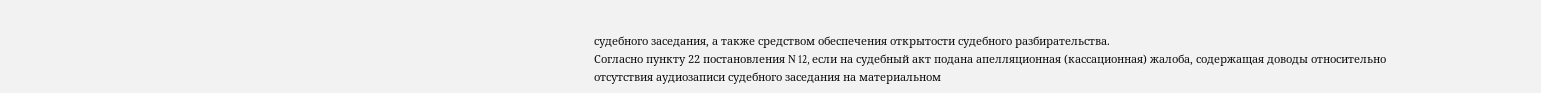судебного заседания, а также средством обеспечения открытости судебного разбирательства.
Согласно пункту 22 постановления N 12, если на судебный акт подана апелляционная (кассационная) жалоба, содержащая доводы относительно отсутствия аудиозаписи судебного заседания на материальном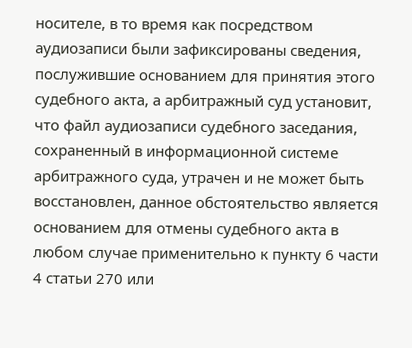носителе, в то время как посредством аудиозаписи были зафиксированы сведения, послужившие основанием для принятия этого судебного акта, а арбитражный суд установит, что файл аудиозаписи судебного заседания, сохраненный в информационной системе арбитражного суда, утрачен и не может быть восстановлен, данное обстоятельство является основанием для отмены судебного акта в любом случае применительно к пункту 6 части 4 статьи 270 или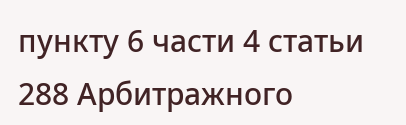пункту 6 части 4 статьи 288 Арбитражного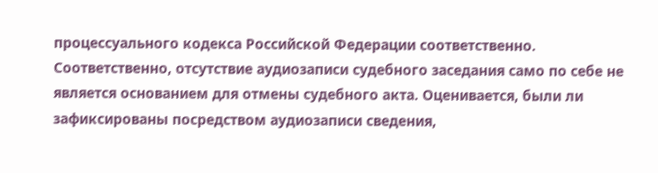процессуального кодекса Российской Федерации соответственно.
Соответственно, отсутствие аудиозаписи судебного заседания само по себе не является основанием для отмены судебного акта. Оценивается, были ли зафиксированы посредством аудиозаписи сведения,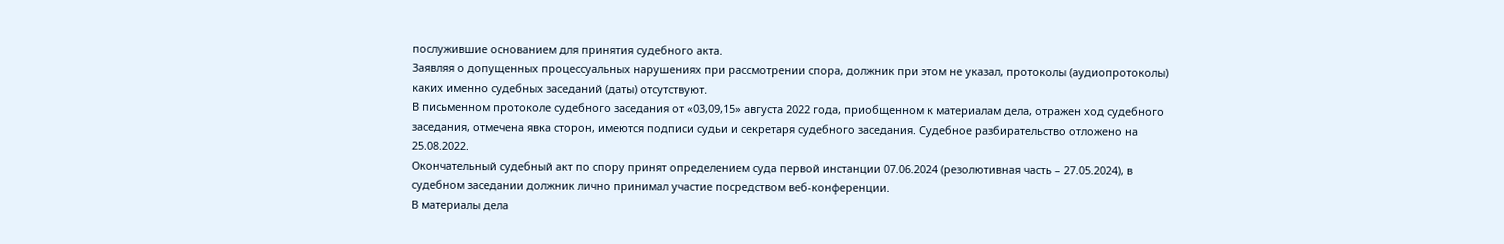послужившие основанием для принятия судебного акта.
Заявляя о допущенных процессуальных нарушениях при рассмотрении спора, должник при этом не указал, протоколы (аудиопротоколы) каких именно судебных заседаний (даты) отсутствуют.
В письменном протоколе судебного заседания от «03,09,15» августа 2022 года, приобщенном к материалам дела, отражен ход судебного заседания, отмечена явка сторон, имеются подписи судьи и секретаря судебного заседания. Судебное разбирательство отложено на 25.08.2022.
Окончательный судебный акт по спору принят определением суда первой инстанции 07.06.2024 (резолютивная часть – 27.05.2024), в судебном заседании должник лично принимал участие посредством веб-конференции.
В материалы дела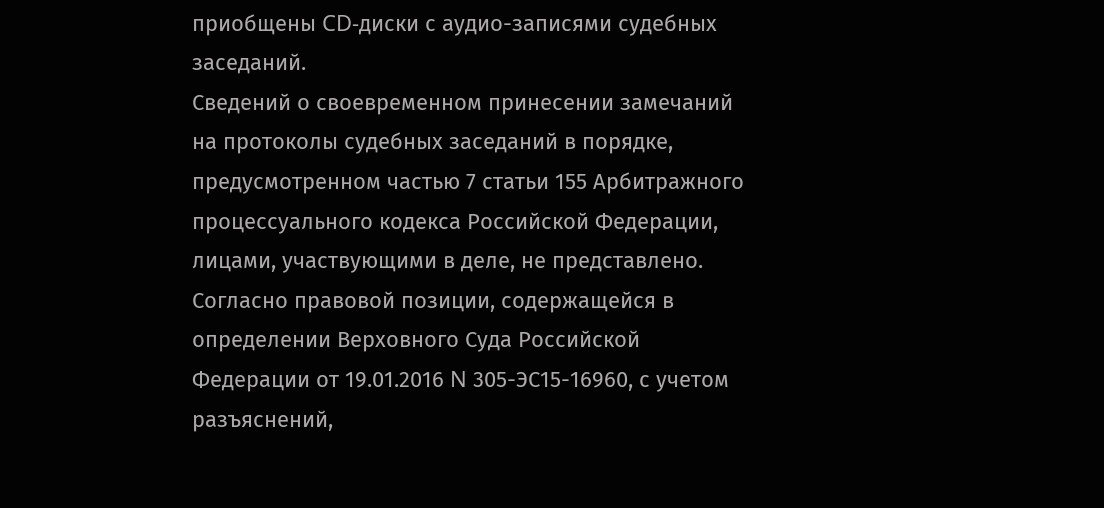приобщены CD-диски с аудио-записями судебных заседаний.
Сведений о своевременном принесении замечаний на протоколы судебных заседаний в порядке, предусмотренном частью 7 статьи 155 Арбитражного процессуального кодекса Российской Федерации, лицами, участвующими в деле, не представлено.
Согласно правовой позиции, содержащейся в определении Верховного Суда Российской Федерации от 19.01.2016 N 305-ЭС15-16960, с учетом разъяснений,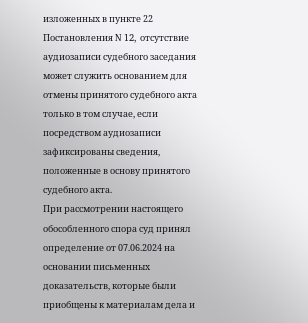изложенных в пункте 22 Постановления N 12, отсутствие аудиозаписи судебного заседания может служить основанием для отмены принятого судебного акта только в том случае, если посредством аудиозаписи зафиксированы сведения, положенные в основу принятого судебного акта.
При рассмотрении настоящего обособленного спора суд принял определение от 07.06.2024 на основании письменных доказательств, которые были приобщены к материалам дела и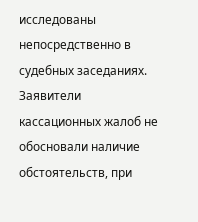исследованы непосредственно в судебных заседаниях.
Заявители кассационных жалоб не обосновали наличие обстоятельств, при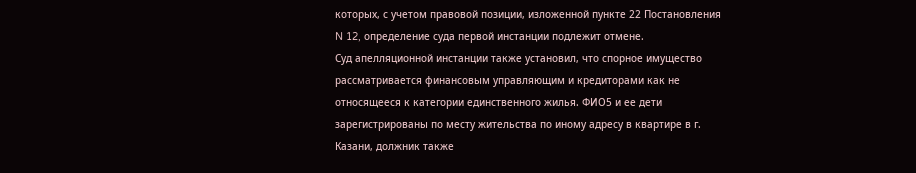которых, с учетом правовой позиции, изложенной пункте 22 Постановления N 12, определение суда первой инстанции подлежит отмене.
Суд апелляционной инстанции также установил, что спорное имущество рассматривается финансовым управляющим и кредиторами как не относящееся к категории единственного жилья. ФИО5 и ее дети зарегистрированы по месту жительства по иному адресу в квартире в г. Казани, должник также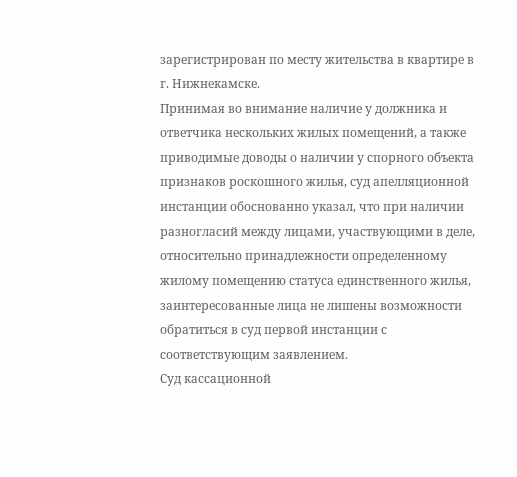зарегистрирован по месту жительства в квартире в г. Нижнекамске.
Принимая во внимание наличие у должника и ответчика нескольких жилых помещений, а также приводимые доводы о наличии у спорного объекта признаков роскошного жилья, суд апелляционной инстанции обоснованно указал, что при наличии разногласий между лицами, участвующими в деле, относительно принадлежности определенному жилому помещению статуса единственного жилья, заинтересованные лица не лишены возможности обратиться в суд первой инстанции с соответствующим заявлением.
Суд кассационной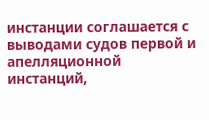инстанции соглашается с выводами судов первой и апелляционной инстанций,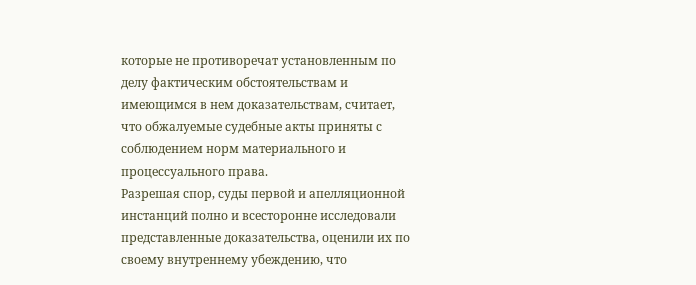которые не противоречат установленным по делу фактическим обстоятельствам и имеющимся в нем доказательствам, считает, что обжалуемые судебные акты приняты с соблюдением норм материального и процессуального права.
Разрешая спор, суды первой и апелляционной инстанций полно и всесторонне исследовали представленные доказательства, оценили их по своему внутреннему убеждению, что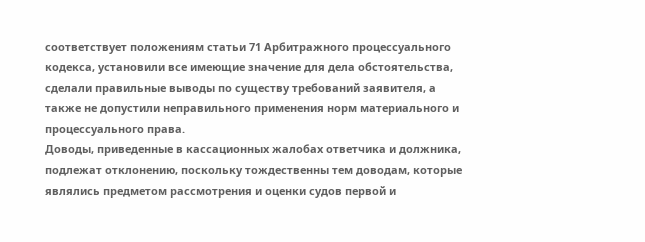соответствует положениям статьи 71 Арбитражного процессуального кодекса, установили все имеющие значение для дела обстоятельства, сделали правильные выводы по существу требований заявителя, а также не допустили неправильного применения норм материального и процессуального права.
Доводы, приведенные в кассационных жалобах ответчика и должника, подлежат отклонению, поскольку тождественны тем доводам, которые являлись предметом рассмотрения и оценки судов первой и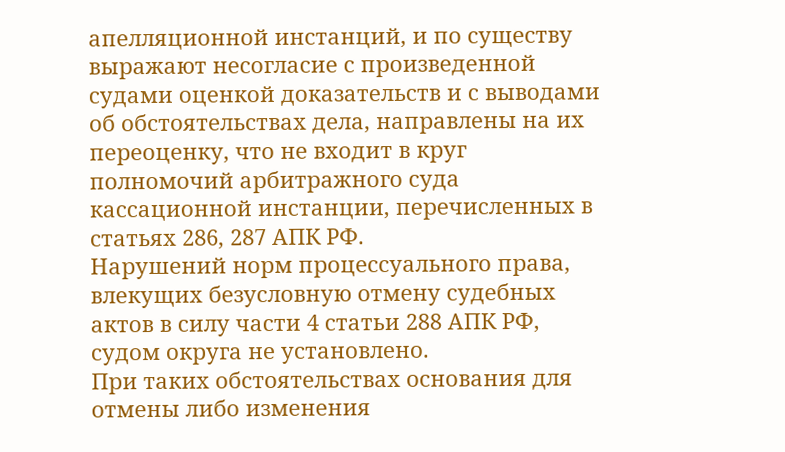апелляционной инстанций, и по существу выражают несогласие с произведенной судами оценкой доказательств и с выводами об обстоятельствах дела, направлены на их переоценку, что не входит в круг полномочий арбитражного суда кассационной инстанции, перечисленных в статьях 286, 287 АПК РФ.
Нарушений норм процессуального права, влекущих безусловную отмену судебных актов в силу части 4 статьи 288 АПК РФ, судом округа не установлено.
При таких обстоятельствах основания для отмены либо изменения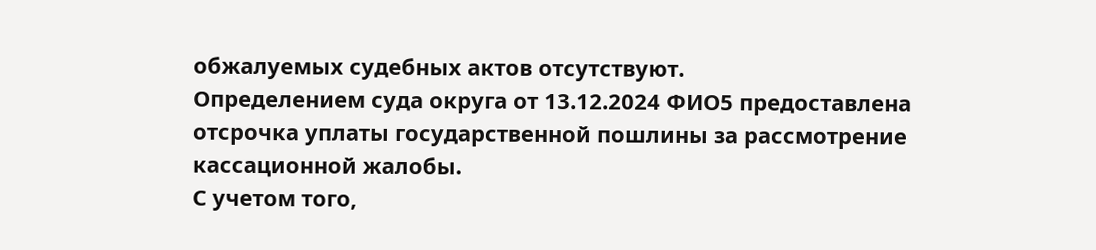обжалуемых судебных актов отсутствуют.
Определением суда округа от 13.12.2024 ФИО5 предоставлена отсрочка уплаты государственной пошлины за рассмотрение кассационной жалобы.
С учетом того,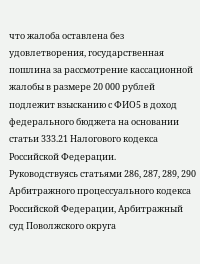что жалоба оставлена без удовлетворения, государственная пошлина за рассмотрение кассационной жалобы в размере 20 000 рублей подлежит взысканию с ФИО5 в доход федерального бюджета на основании статьи 333.21 Налогового кодекса Российской Федерации.
Руководствуясь статьями 286, 287, 289, 290 Арбитражного процессуального кодекса Российской Федерации, Арбитражный суд Поволжского округа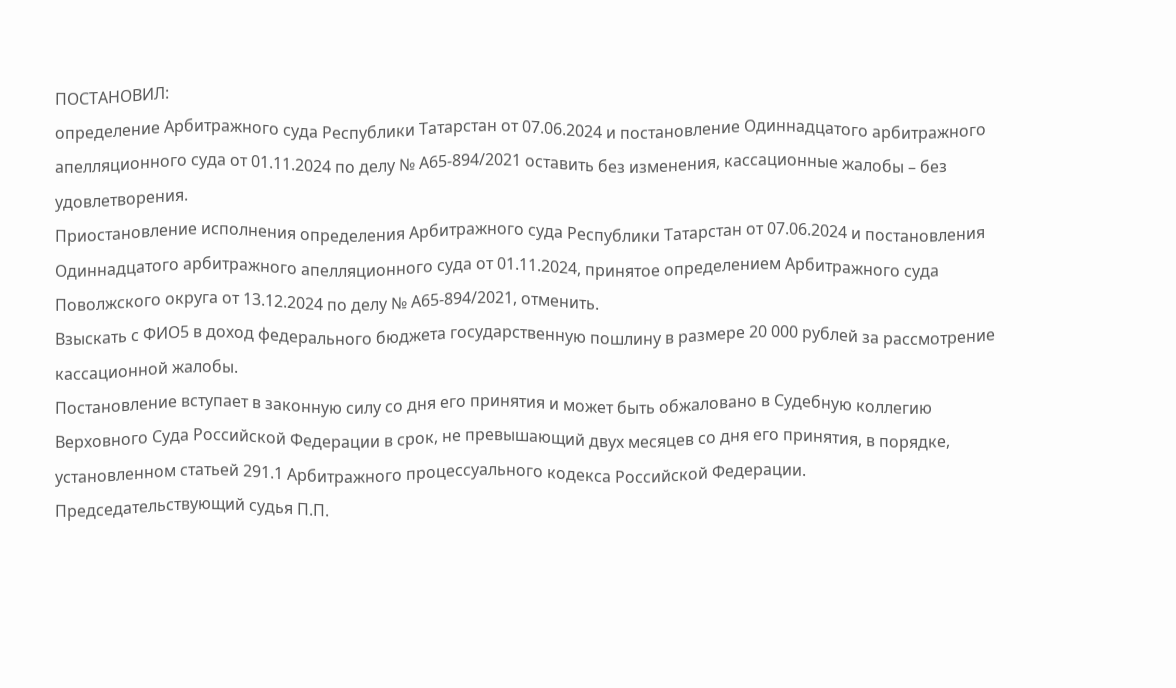ПОСТАНОВИЛ:
определение Арбитражного суда Республики Татарстан от 07.06.2024 и постановление Одиннадцатого арбитражного апелляционного суда от 01.11.2024 по делу № А65-894/2021 оставить без изменения, кассационные жалобы – без удовлетворения.
Приостановление исполнения определения Арбитражного суда Республики Татарстан от 07.06.2024 и постановления Одиннадцатого арбитражного апелляционного суда от 01.11.2024, принятое определением Арбитражного суда Поволжского округа от 13.12.2024 по делу № А65-894/2021, отменить.
Взыскать с ФИО5 в доход федерального бюджета государственную пошлину в размере 20 000 рублей за рассмотрение кассационной жалобы.
Постановление вступает в законную силу со дня его принятия и может быть обжаловано в Судебную коллегию Верховного Суда Российской Федерации в срок, не превышающий двух месяцев со дня его принятия, в порядке, установленном статьей 291.1 Арбитражного процессуального кодекса Российской Федерации.
Председательствующий судья П.П.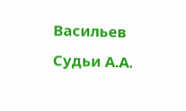Васильев
Судьи А.А.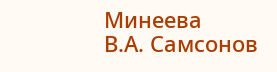Минеева
В.А. Самсонов